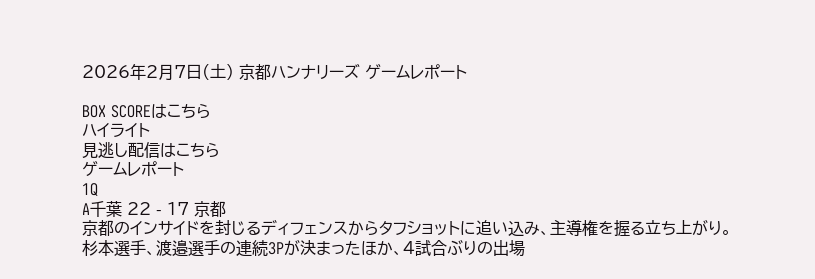2026年2月7日(土) 京都ハンナリーズ ゲームレポート

BOX SCOREはこちら
ハイライト
見逃し配信はこちら
ゲームレポート
1Q
A千葉 22 - 17 京都
京都のインサイドを封じるディフェンスからタフショットに追い込み、主導権を握る立ち上がり。
杉本選手、渡邉選手の連続3Pが決まったほか、4試合ぶりの出場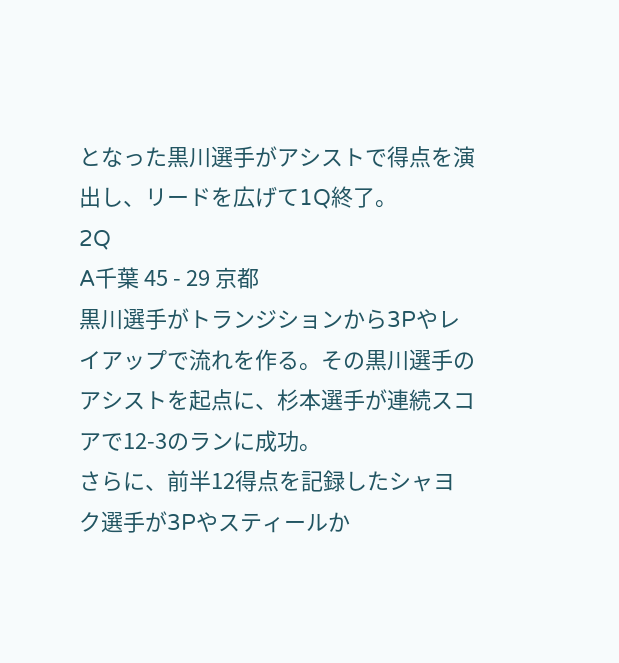となった黒川選手がアシストで得点を演出し、リードを広げて1Q終了。
2Q
A千葉 45 - 29 京都
黒川選手がトランジションから3Pやレイアップで流れを作る。その黒川選手のアシストを起点に、杉本選手が連続スコアで12-3のランに成功。
さらに、前半12得点を記録したシャヨク選手が3Pやスティールか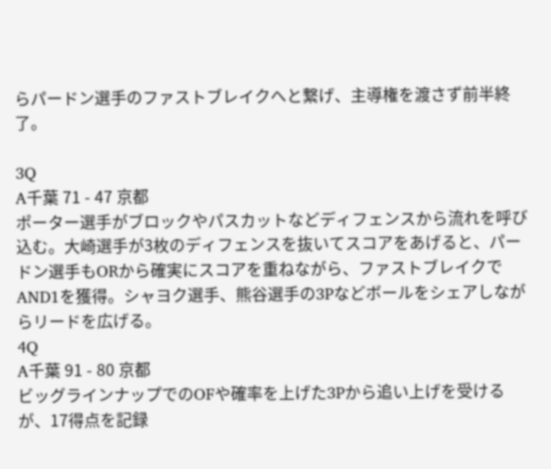らパードン選手のファストブレイクへと繋げ、主導権を渡さず前半終了。

3Q
A千葉 71 - 47 京都
ポーター選手がブロックやパスカットなどディフェンスから流れを呼び込む。大崎選手が3枚のディフェンスを抜いてスコアをあげると、パードン選手もORから確実にスコアを重ねながら、ファストブレイクでAND1を獲得。シャヨク選手、熊谷選手の3Pなどボールをシェアしながらリードを広げる。
4Q
A千葉 91 - 80 京都
ビッグラインナップでのOFや確率を上げた3Pから追い上げを受けるが、17得点を記録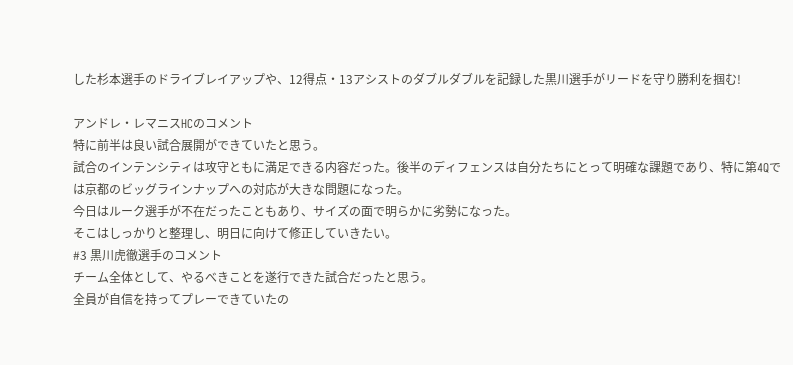した杉本選手のドライブレイアップや、12得点・13アシストのダブルダブルを記録した黒川選手がリードを守り勝利を掴む!

アンドレ・レマニスHCのコメント
特に前半は良い試合展開ができていたと思う。
試合のインテンシティは攻守ともに満足できる内容だった。後半のディフェンスは自分たちにとって明確な課題であり、特に第4Qでは京都のビッグラインナップへの対応が大きな問題になった。
今日はルーク選手が不在だったこともあり、サイズの面で明らかに劣勢になった。
そこはしっかりと整理し、明日に向けて修正していきたい。
#3 黒川虎徹選手のコメント
チーム全体として、やるべきことを遂行できた試合だったと思う。
全員が自信を持ってプレーできていたの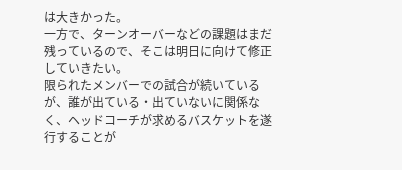は大きかった。
一方で、ターンオーバーなどの課題はまだ残っているので、そこは明日に向けて修正していきたい。
限られたメンバーでの試合が続いているが、誰が出ている・出ていないに関係なく、ヘッドコーチが求めるバスケットを遂行することが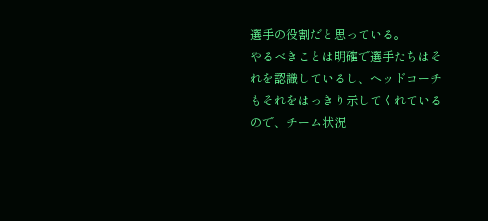選手の役割だと思っている。
やるべきことは明確で選手たちはそれを認識しているし、ヘッドコーチもそれをはっきり示してくれているので、チーム状況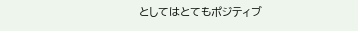としてはとてもポジティブ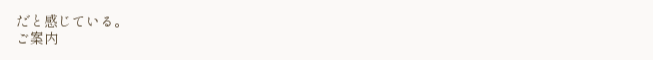だと感じている。
ご案内